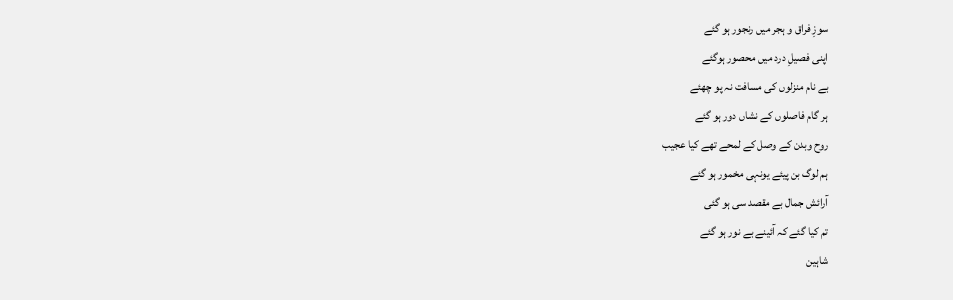سوزِ فراق و ہجر میں رنجور ہو گئے
اپنی فصیلِ درد میں محصور ہوگئے
بے نام منزلوں کی مسافت نہ پو چھئے
ہر گام فاصلوں کے نشاں دور ہو گئے
روح وبدن کے وصل کے لمحے تھے کیا عجیب
ہم لوگ بن پیئے یونہی مخمور ہو گئے
آرائش جمال بے مقصد سی ہو گئی
تم کیا گئے کہ آئینے بے نور ہو گئے
شاہین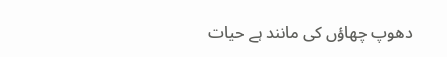دھوپ چھاؤں کی مانند ہے حیات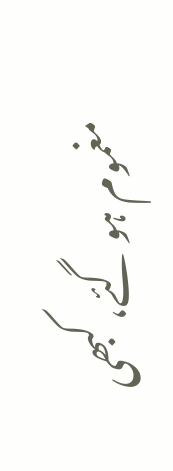مغموم ہو گئے، کبھی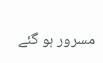مسرور ہو گئے